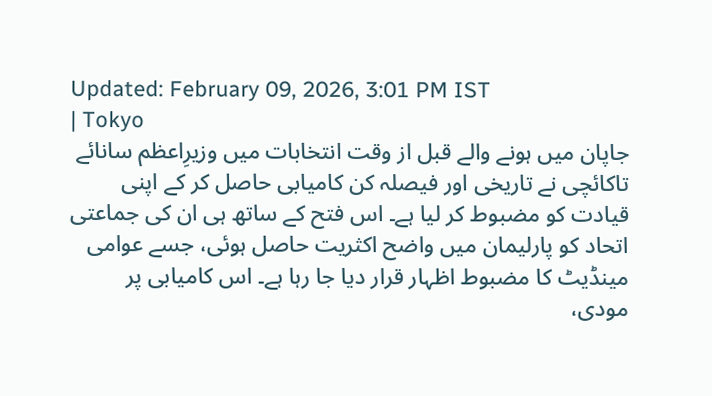Updated: February 09, 2026, 3:01 PM IST
| Tokyo
جاپان میں ہونے والے قبل از وقت انتخابات میں وزیرِاعظم سانائے تاکائچی نے تاریخی اور فیصلہ کن کامیابی حاصل کر کے اپنی قیادت کو مضبوط کر لیا ہے۔ اس فتح کے ساتھ ہی ان کی جماعتی اتحاد کو پارلیمان میں واضح اکثریت حاصل ہوئی، جسے عوامی مینڈیٹ کا مضبوط اظہار قرار دیا جا رہا ہے۔ اس کامیابی پر مودی،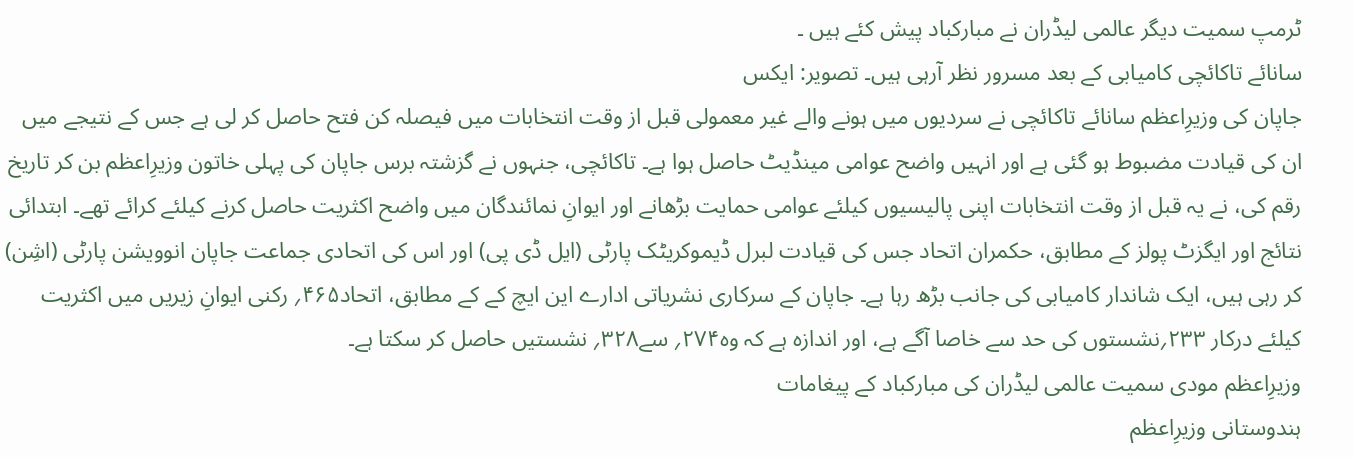ٹرمپ سمیت دیگر عالمی لیڈران نے مبارکباد پیش کئے ہیں ۔
سانائے تاکائچی کامیابی کے بعد مسرور نظر آرہی ہیں۔ تصویر: ایکس
جاپان کی وزیرِاعظم سانائے تاکائچی نے سردیوں میں ہونے والے غیر معمولی قبل از وقت انتخابات میں فیصلہ کن فتح حاصل کر لی ہے جس کے نتیجے میں ان کی قیادت مضبوط ہو گئی ہے اور انہیں واضح عوامی مینڈیٹ حاصل ہوا ہے۔ تاکائچی، جنہوں نے گزشتہ برس جاپان کی پہلی خاتون وزیرِاعظم بن کر تاریخ رقم کی، نے یہ قبل از وقت انتخابات اپنی پالیسیوں کیلئے عوامی حمایت بڑھانے اور ایوانِ نمائندگان میں واضح اکثریت حاصل کرنے کیلئے کرائے تھے۔ ابتدائی نتائج اور ایگزٹ پولز کے مطابق، حکمران اتحاد جس کی قیادت لبرل ڈیموکریٹک پارٹی (ایل ڈی پی) اور اس کی اتحادی جماعت جاپان انوویشن پارٹی (اشِن) کر رہی ہیں، ایک شاندار کامیابی کی جانب بڑھ رہا ہے۔ جاپان کے سرکاری نشریاتی ادارے این ایچ کے کے مطابق، اتحاد۴۶۵؍ رکنی ایوانِ زیریں میں اکثریت کیلئے درکار ۲۳۳؍نشستوں کی حد سے خاصا آگے ہے، اور اندازہ ہے کہ وہ۲۷۴؍ سے۳۲۸؍ نشستیں حاصل کر سکتا ہے۔
وزیرِاعظم مودی سمیت عالمی لیڈران کی مبارکباد کے پیغامات
ہندوستانی وزیرِاعظم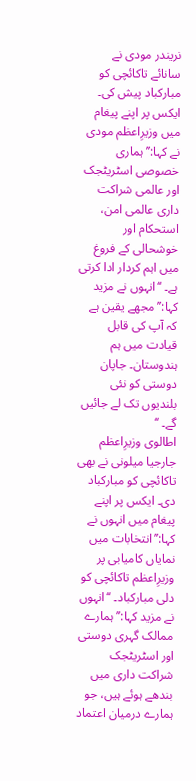نریندر مودی نے سانائے تاکائچی کو مبارکباد پیش کی۔ ایکس پر اپنے پیغام میں وزیرِاعظم مودی نے کہا:’’ہماری خصوصی اسٹریٹجک اور عالمی شراکت داری عالمی امن، استحکام اور خوشحالی کے فروغ میں اہم کردار ادا کرتی ہے۔ ‘‘انہوں نے مزید کہا:’’مجھے یقین ہے کہ آپ کی قابل قیادت میں ہم ہندوستان۔ جاپان دوستی کو نئی بلندیوں تک لے جائیں گے۔ ‘‘
اطالوی وزیرِاعظم جارجیا میلونی نے بھی تاکائچی کو مبارکباد دی۔ ایکس پر اپنے پیغام میں انہوں نے کہا:’’انتخابات میں نمایاں کامیابی پر وزیرِاعظم تاکائچی کو دلی مبارکباد۔ ‘‘انہوں نے مزید کہا:’’ہمارے ممالک گہری دوستی اور اسٹریٹجک شراکت داری میں بندھے ہوئے ہیں، جو ہمارے درمیان اعتماد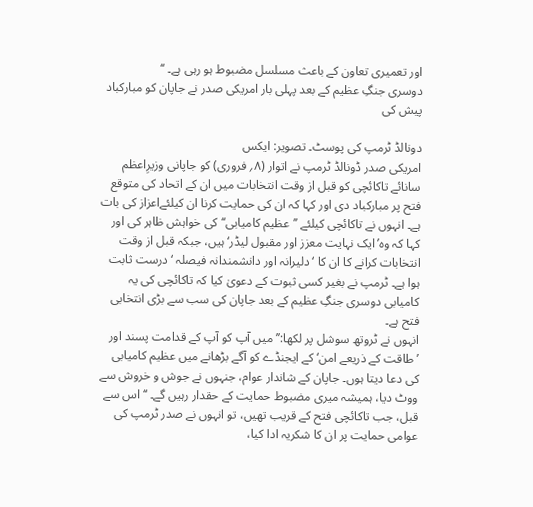اور تعمیری تعاون کے باعث مسلسل مضبوط ہو رہی ہے۔ ‘‘
دوسری جنگِ عظیم کے بعد پہلی بار امریکی صدر نے جاپان کو مبارکباد پیش کی

دونالڈ ٹرمپ کی پوسٹ۔ تصویر: ایکس
امریکی صدر ڈونالڈ ٹرمپ نے اتوار (۸؍ فروری) کو جاپانی وزیرِاعظم سانائے تاکائچی کو قبل از وقت انتخابات میں ان کے اتحاد کی متوقع فتح پر مبارکباد دی اور کہا کہ ان کی حمایت کرنا ان کیلئےاعزاز کی بات ہے۔ انہوں نے تاکائچی کیلئے ’’عظیم کامیابی‘‘کی خواہش ظاہر کی اور کہا کہ وہ’ایک نہایت معزز اور مقبول لیڈر‘ ہیں، جبکہ قبل از وقت انتخابات کرانے کا ان کا ‘دلیرانہ اور دانشمندانہ فیصلہ ‘درست ثابت ہوا ہے۔ ٹرمپ نے بغیر کسی ثبوت کے دعویٰ کیا کہ تاکائچی کی یہ کامیابی دوسری جنگِ عظیم کے بعد جاپان کی سب سے بڑی انتخابی فتح ہے۔
انہوں نے ٹروتھ سوشل پر لکھا:’’میں آپ کو آپ کے قدامت پسند اور ’طاقت کے ذریعے امن‘ کے ایجنڈے کو آگے بڑھانے میں عظیم کامیابی کی دعا دیتا ہوں۔ جاپان کے شاندار عوام، جنہوں نے جوش و خروش سے ووٹ دیا، ہمیشہ میری مضبوط حمایت کے حقدار رہیں گے۔ ‘‘اس سے قبل، جب تاکائچی فتح کے قریب تھیں، تو انہوں نے صدر ٹرمپ کی عوامی حمایت پر ان کا شکریہ ادا کیا،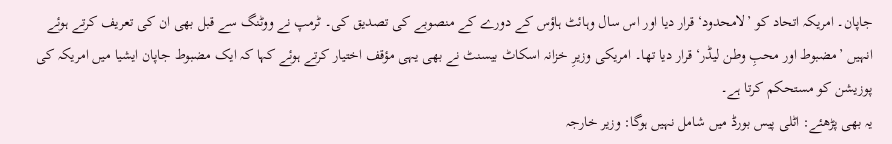جاپان۔ امریکہ اتحاد کو ’لامحدود‘ قرار دیا اور اس سال وہائٹ ہاؤس کے دورے کے منصوبے کی تصدیق کی۔ ٹرمپ نے ووٹنگ سے قبل بھی ان کی تعریف کرتے ہوئے انہیں ’مضبوط اور محبِ وطن لیڈر‘ قرار دیا تھا۔ امریکی وزیرِ خزانہ اسکاٹ بیسنٹ نے بھی یہی مؤقف اختیار کرتے ہوئے کہا کہ ایک مضبوط جاپان ایشیا میں امریکہ کی پوزیشن کو مستحکم کرتا ہے۔
یہ بھی پڑھئے: اٹلی پیس بورڈ میں شامل نہیں ہوگا: وزیر خارجہ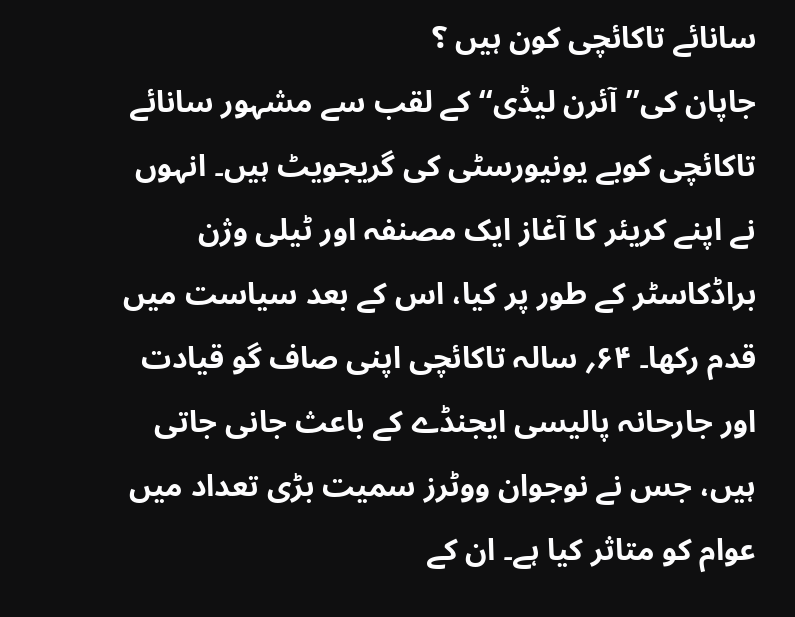سانائے تاکائچی کون ہیں ؟
جاپان کی’’آئرن لیڈی‘‘ کے لقب سے مشہور سانائے تاکائچی کوبے یونیورسٹی کی گریجویٹ ہیں۔ انہوں نے اپنے کریئر کا آغاز ایک مصنفہ اور ٹیلی وژن براڈکاسٹر کے طور پر کیا، اس کے بعد سیاست میں قدم رکھا۔ ۶۴؍ سالہ تاکائچی اپنی صاف گو قیادت اور جارحانہ پالیسی ایجنڈے کے باعث جانی جاتی ہیں، جس نے نوجوان ووٹرز سمیت بڑی تعداد میں عوام کو متاثر کیا ہے۔ ان کے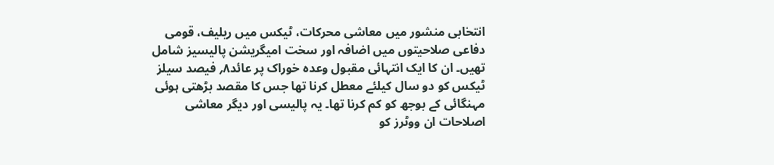انتخابی منشور میں معاشی محرکات، ٹیکس میں ریلیف، قومی دفاعی صلاحیتوں میں اضافہ اور سخت امیگریشن پالیسیز شامل تھیں۔ ان کا ایک انتہائی مقبول وعدہ خوراک پر عائد۸؍ فیصد سیلز ٹیکس کو دو سال کیلئے معطل کرنا تھا جس کا مقصد بڑھتی ہوئی مہنگائی کے بوجھ کو کم کرنا تھا۔ یہ پالیسی اور دیگر معاشی اصلاحات ان ووٹرز کو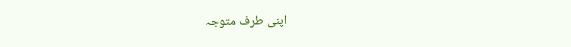اپنی طرف متوجہ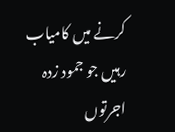کرنے میں کامیاب رہیں جو جمود زدہ اجرتوں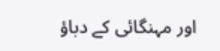اور مہنگائی کے دباؤ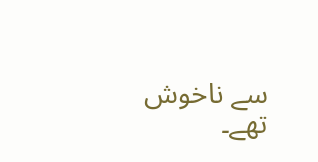سے ناخوش تھے۔